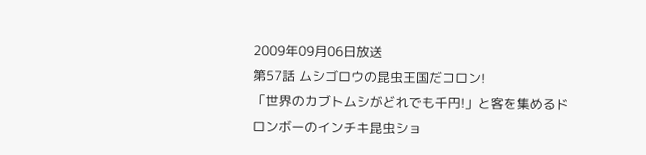2009年09月06日放送
第57話 ムシゴロウの昆虫王国だコロン!
「世界のカブトムシがどれでも千円!」と客を集めるドロンボーのインチキ昆虫ショ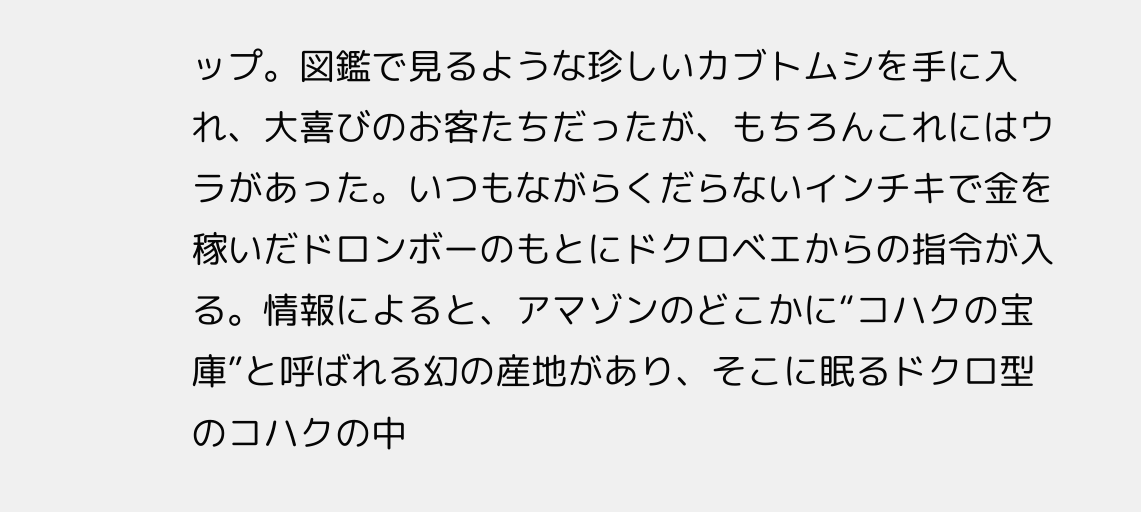ップ。図鑑で見るような珍しいカブトムシを手に入れ、大喜びのお客たちだったが、もちろんこれにはウラがあった。いつもながらくだらないインチキで金を稼いだドロンボーのもとにドクロベエからの指令が入る。情報によると、アマゾンのどこかに“コハクの宝庫”と呼ばれる幻の産地があり、そこに眠るドクロ型のコハクの中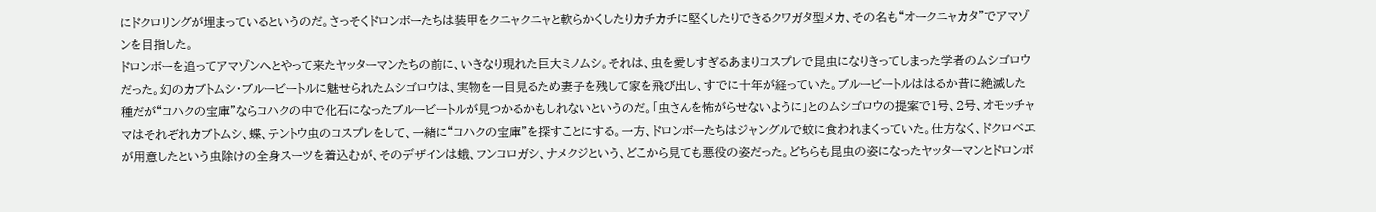にドクロリングが埋まっているというのだ。さっそくドロンボーたちは装甲をクニャクニャと軟らかくしたりカチカチに堅くしたりできるクワガタ型メカ、その名も“オークニャカタ”でアマゾンを目指した。
ドロンボーを追ってアマゾンへとやって来たヤッターマンたちの前に、いきなり現れた巨大ミノムシ。それは、虫を愛しすぎるあまりコスプレで昆虫になりきってしまった学者のムシゴロウだった。幻のカブトムシ・ブルービートルに魅せられたムシゴロウは、実物を一目見るため妻子を残して家を飛び出し、すでに十年が経っていた。ブルービートルははるか昔に絶滅した種だが“コハクの宝庫”ならコハクの中で化石になったブルービートルが見つかるかもしれないというのだ。「虫さんを怖がらせないように」とのムシゴロウの提案で1号、2号、オモッチャマはそれぞれカブトムシ、蝶、テントウ虫のコスプレをして、一緒に“コハクの宝庫”を探すことにする。一方、ドロンボーたちはジャングルで蚊に食われまくっていた。仕方なく、ドクロベエが用意したという虫除けの全身スーツを着込むが、そのデザインは蛾、フンコロガシ、ナメクジという、どこから見ても悪役の姿だった。どちらも昆虫の姿になったヤッターマンとドロンボ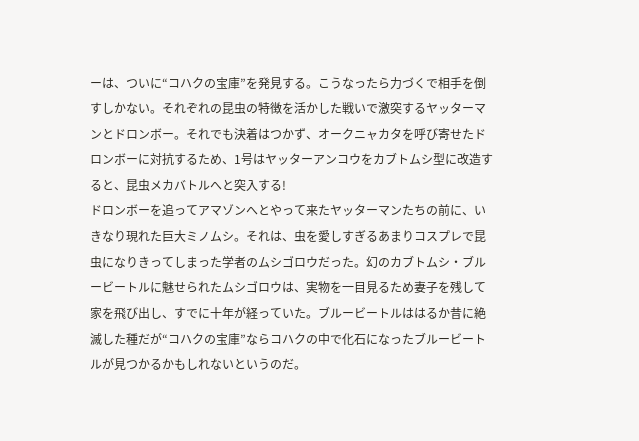ーは、ついに“コハクの宝庫”を発見する。こうなったら力づくで相手を倒すしかない。それぞれの昆虫の特徴を活かした戦いで激突するヤッターマンとドロンボー。それでも決着はつかず、オークニャカタを呼び寄せたドロンボーに対抗するため、1号はヤッターアンコウをカブトムシ型に改造すると、昆虫メカバトルへと突入する!
ドロンボーを追ってアマゾンへとやって来たヤッターマンたちの前に、いきなり現れた巨大ミノムシ。それは、虫を愛しすぎるあまりコスプレで昆虫になりきってしまった学者のムシゴロウだった。幻のカブトムシ・ブルービートルに魅せられたムシゴロウは、実物を一目見るため妻子を残して家を飛び出し、すでに十年が経っていた。ブルービートルははるか昔に絶滅した種だが“コハクの宝庫”ならコハクの中で化石になったブルービートルが見つかるかもしれないというのだ。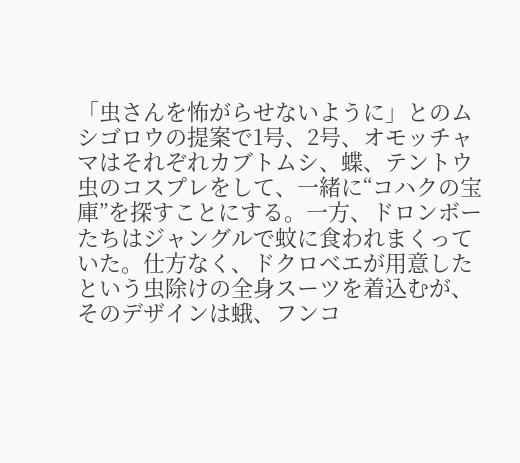「虫さんを怖がらせないように」とのムシゴロウの提案で1号、2号、オモッチャマはそれぞれカブトムシ、蝶、テントウ虫のコスプレをして、一緒に“コハクの宝庫”を探すことにする。一方、ドロンボーたちはジャングルで蚊に食われまくっていた。仕方なく、ドクロベエが用意したという虫除けの全身スーツを着込むが、そのデザインは蛾、フンコ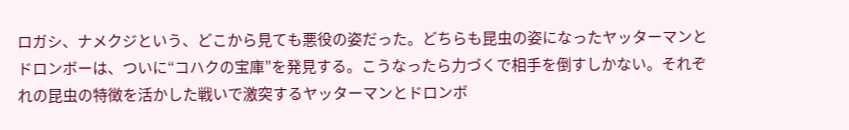ロガシ、ナメクジという、どこから見ても悪役の姿だった。どちらも昆虫の姿になったヤッターマンとドロンボーは、ついに“コハクの宝庫”を発見する。こうなったら力づくで相手を倒すしかない。それぞれの昆虫の特徴を活かした戦いで激突するヤッターマンとドロンボ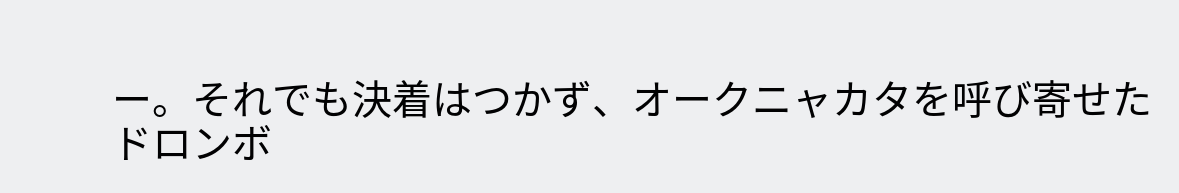ー。それでも決着はつかず、オークニャカタを呼び寄せたドロンボ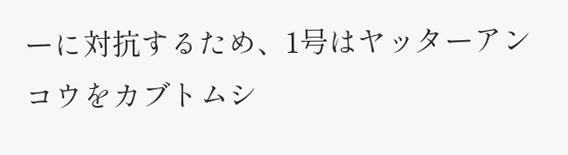ーに対抗するため、1号はヤッターアンコウをカブトムシ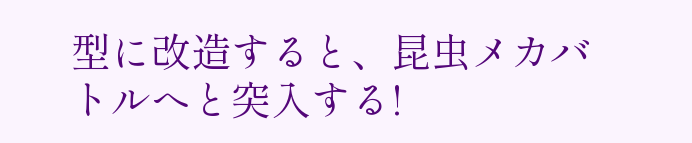型に改造すると、昆虫メカバトルへと突入する!